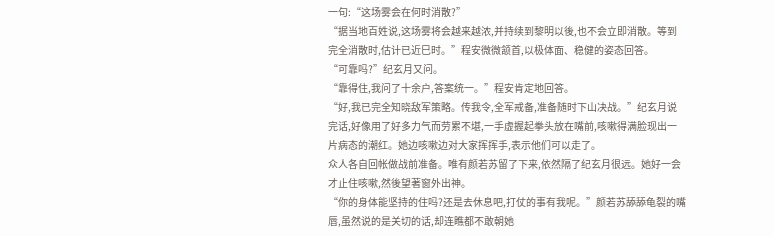一句:“这场雾会在何时消散?”
“据当地百姓说,这场雾将会越来越浓,并持续到黎明以後,也不会立即消散。等到完全消散时,估计已近巳时。”程安微微颔首,以极体面、稳健的姿态回答。
“可靠吗?”纪玄月又问。
“靠得住,我问了十余户,答案统一。”程安肯定地回答。
“好,我已完全知晓敌军策略。传我令,全军戒备,准备随时下山决战。”纪玄月说完话,好像用了好多力气而劳累不堪,一手虚握起拳头放在嘴前,咳嗽得满脸现出一片病态的潮红。她边咳嗽边对大家挥挥手,表示他们可以走了。
众人各自回帐做战前准备。唯有颜若苏留了下来,依然隔了纪玄月很远。她好一会才止住咳嗽,然後望著窗外出神。
“你的身体能坚持的住吗?还是去休息吧,打仗的事有我呢。”颜若苏舔舔龟裂的嘴唇,虽然说的是关切的话,却连瞧都不敢朝她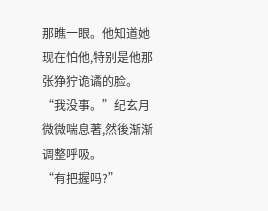那瞧一眼。他知道她现在怕他,特别是他那张狰狞诡谲的脸。
“我没事。”纪玄月微微喘息著,然後渐渐调整呼吸。
“有把握吗?”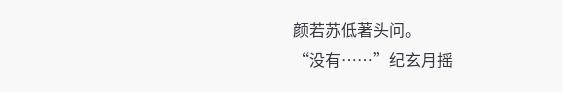颜若苏低著头问。
“没有……”纪玄月摇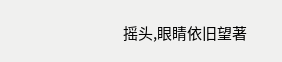摇头,眼睛依旧望著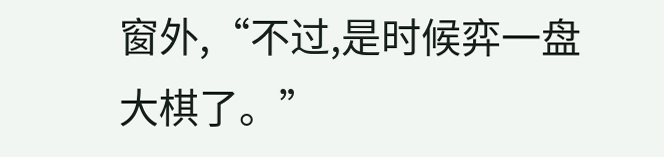窗外,“不过,是时候弈一盘大棋了。”